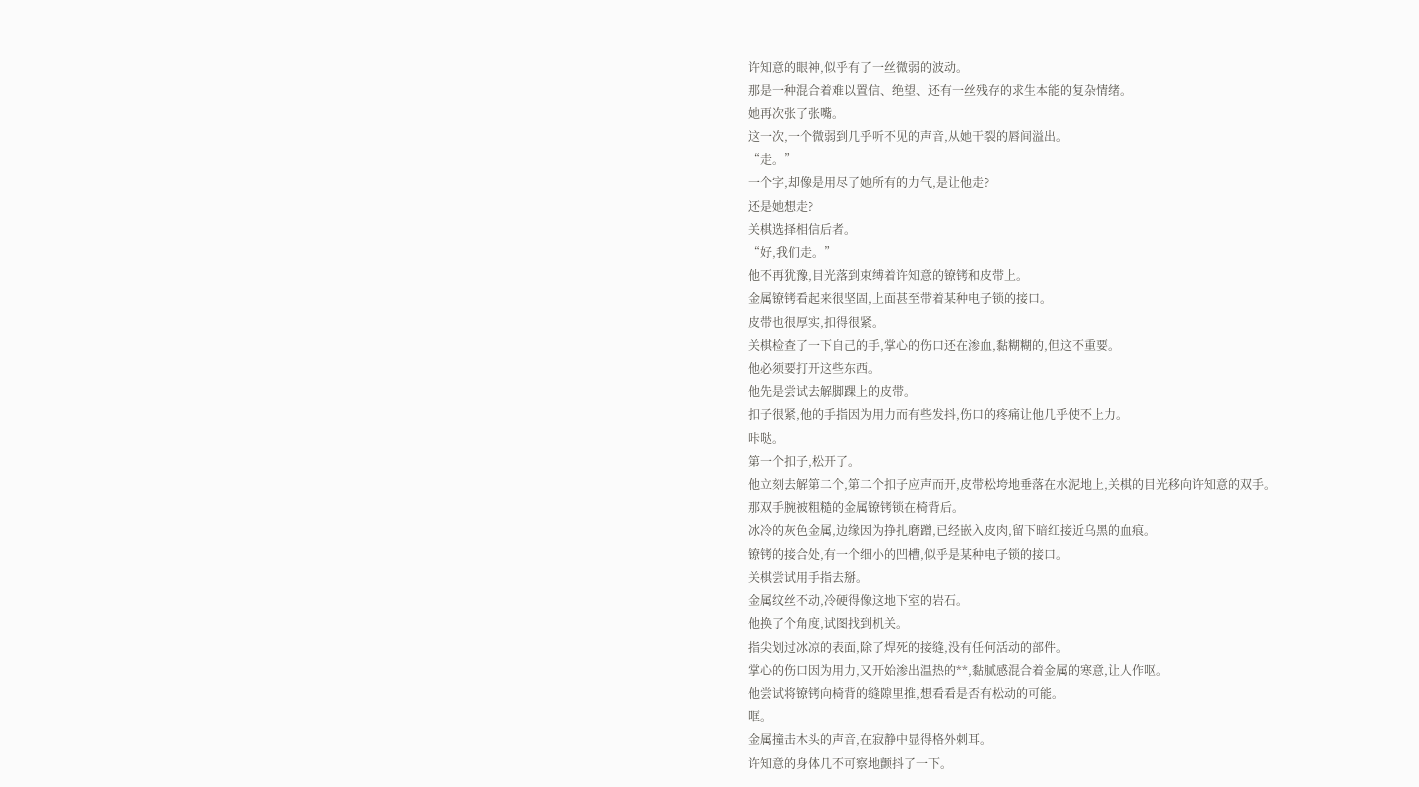许知意的眼神,似乎有了一丝微弱的波动。
那是一种混合着难以置信、绝望、还有一丝残存的求生本能的复杂情绪。
她再次张了张嘴。
这一次,一个微弱到几乎听不见的声音,从她干裂的唇间溢出。
“走。”
一个字,却像是用尽了她所有的力气,是让他走?
还是她想走?
关棋选择相信后者。
“好,我们走。”
他不再犹豫,目光落到束缚着许知意的镣铐和皮带上。
金属镣铐看起来很坚固,上面甚至带着某种电子锁的接口。
皮带也很厚实,扣得很紧。
关棋检查了一下自己的手,掌心的伤口还在渗血,黏糊糊的,但这不重要。
他必须要打开这些东西。
他先是尝试去解脚踝上的皮带。
扣子很紧,他的手指因为用力而有些发抖,伤口的疼痛让他几乎使不上力。
咔哒。
第一个扣子,松开了。
他立刻去解第二个,第二个扣子应声而开,皮带松垮地垂落在水泥地上,关棋的目光移向许知意的双手。
那双手腕被粗糙的金属镣铐锁在椅背后。
冰冷的灰色金属,边缘因为挣扎磨蹭,已经嵌入皮肉,留下暗红接近乌黑的血痕。
镣铐的接合处,有一个细小的凹槽,似乎是某种电子锁的接口。
关棋尝试用手指去掰。
金属纹丝不动,冷硬得像这地下室的岩石。
他换了个角度,试图找到机关。
指尖划过冰凉的表面,除了焊死的接缝,没有任何活动的部件。
掌心的伤口因为用力,又开始渗出温热的**,黏腻感混合着金属的寒意,让人作呕。
他尝试将镣铐向椅背的缝隙里推,想看看是否有松动的可能。
哐。
金属撞击木头的声音,在寂静中显得格外刺耳。
许知意的身体几不可察地颤抖了一下。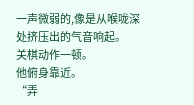一声微弱的,像是从喉咙深处挤压出的气音响起。
关棋动作一顿。
他俯身靠近。
“弄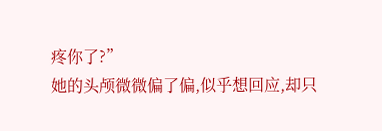疼你了?”
她的头颅微微偏了偏,似乎想回应,却只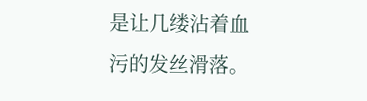是让几缕沾着血污的发丝滑落。